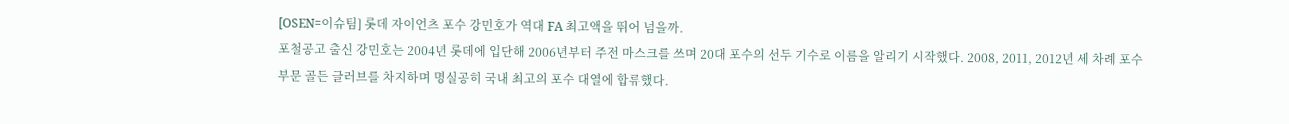[OSEN=이슈팀] 롯데 자이언츠 포수 강민호가 역대 FA 최고액을 뛰어 넘을까.
포철공고 출신 강민호는 2004년 롯데에 입단해 2006년부터 주전 마스크를 쓰며 20대 포수의 선두 기수로 이름을 알리기 시작했다. 2008, 2011, 2012년 세 차례 포수 부문 골든 글러브를 차지하며 명실공히 국내 최고의 포수 대열에 합류했다.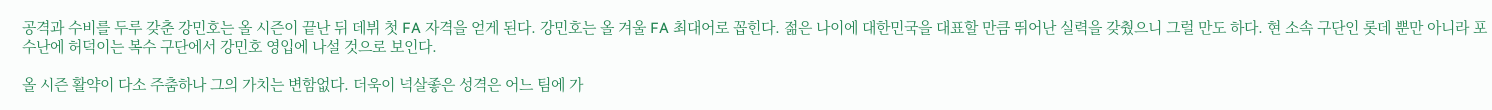공격과 수비를 두루 갖춘 강민호는 올 시즌이 끝난 뒤 데뷔 첫 FA 자격을 얻게 된다. 강민호는 올 겨울 FA 최대어로 꼽힌다. 젊은 나이에 대한민국을 대표할 만큼 뛰어난 실력을 갖췄으니 그럴 만도 하다. 현 소속 구단인 롯데 뿐만 아니라 포수난에 허덕이는 복수 구단에서 강민호 영입에 나설 것으로 보인다.

올 시즌 활약이 다소 주춤하나 그의 가치는 변함없다. 더욱이 넉살좋은 성격은 어느 팀에 가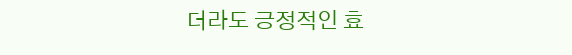더라도 긍정적인 효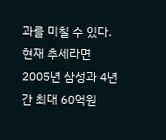과를 미칠 수 있다. 현재 추세라면 2005년 삼성과 4년간 최대 60억원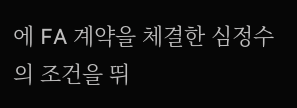에 FA 계약을 체결한 심정수의 조건을 뛰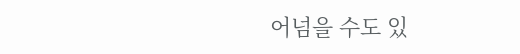어넘을 수도 있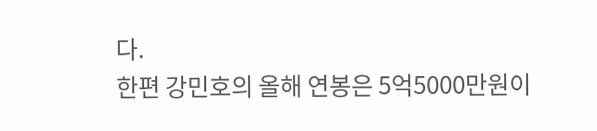다.
한편 강민호의 올해 연봉은 5억5000만원이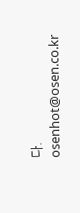다.
osenhot@osen.co.kr